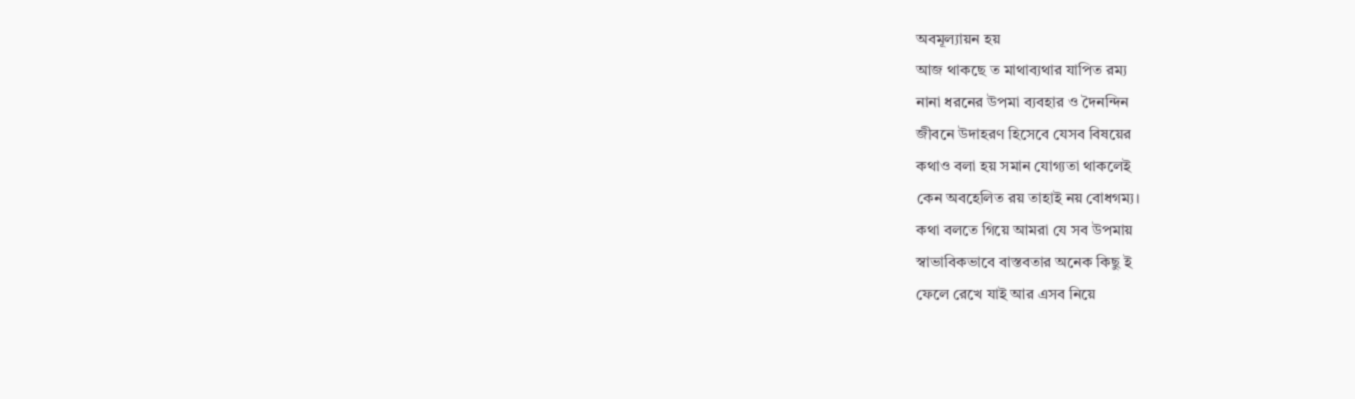অবমূল্যায়ন হয়
আজ থাকছে ত মাথাব্যথার যাপিত রম্য
নানা ধরনের উপমা ব্যবহার ও দৈনন্দিন
জীবনে উদাহরণ হিসেবে যেসব বিষয়ের
কথাও বলা হয় সমান যোগ্যতা থাকলেই
কেন অবহেলিত রয় তাহাই নয় বোধগম্য।
কথা বলতে গিয়ে আমরা যে সব উপমায়
স্বাভাবিকভাবে বাস্তবতার অনেক কিছু ই
ফেলে রেখে যাই আর এসব নিয়ে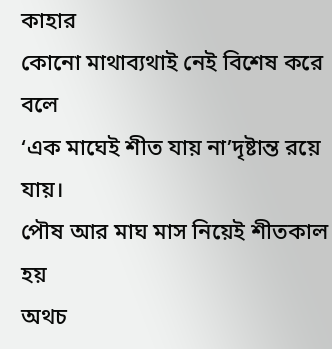কাহার
কোনো মাথাব্যথাই নেই বিশেষ করে বলে
‘এক মাঘেই শীত যায় না’দৃষ্টান্ত রয়ে যায়।
পৌষ আর মাঘ মাস নিয়েই শীতকাল হয়
অথচ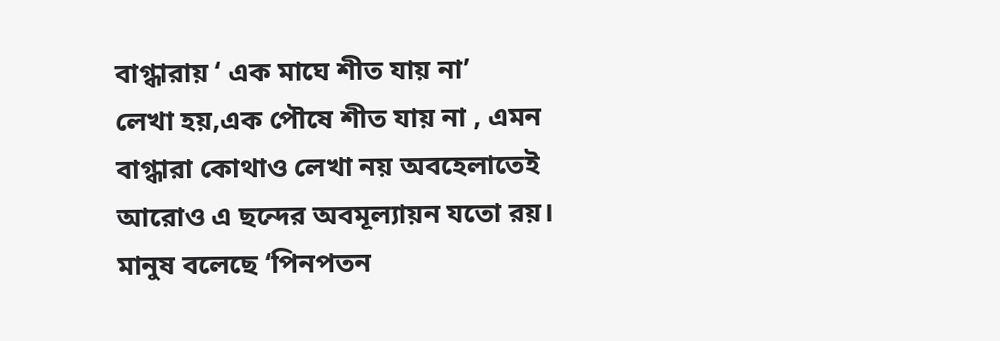বাগ্ধারায় ‘ এক মাঘে শীত যায় না’
লেখা হয়,এক পৌষে শীত যায় না , এমন
বাগ্ধারা কোথাও লেখা নয় অবহেলাতেই
আরোও এ ছন্দের অবমূল্যায়ন যতো রয়।
মানুষ বলেছে ‘পিনপতন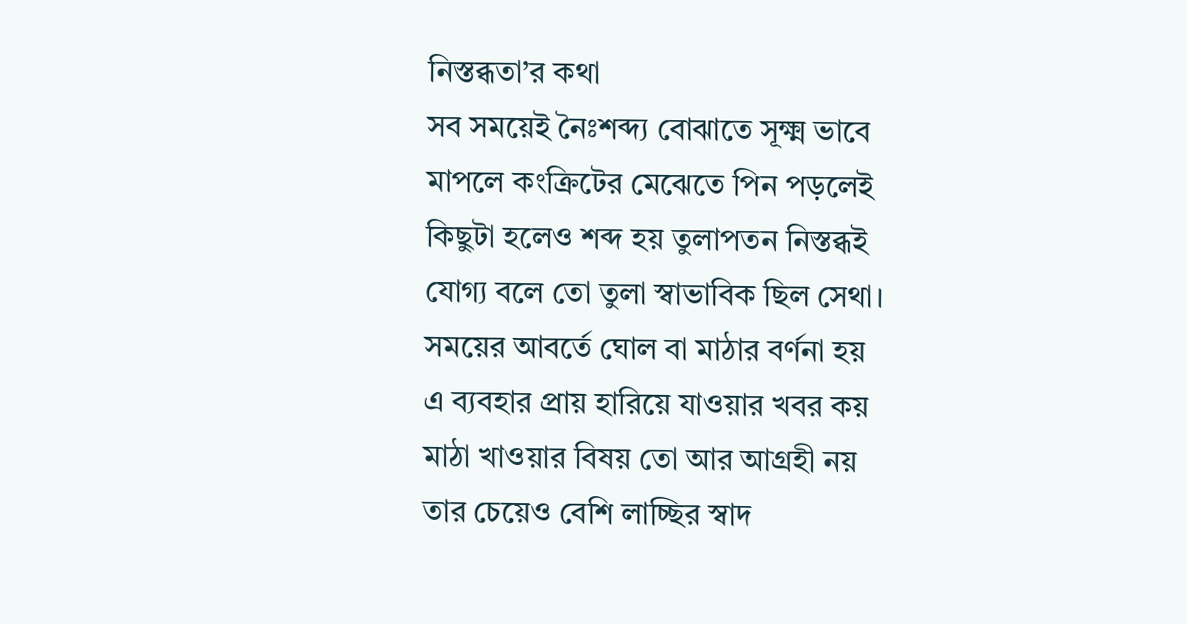নিস্তব্ধতা’র কথা
সব সময়েই নৈঃশব্দ্য বোঝাতে সূক্ষ্ম ভাবে
মাপলে কংক্রিটের মেঝেতে পিন পড়লেই
কিছুটা হলেও শব্দ হয় তুলাপতন নিস্তব্ধই
যোগ্য বলে তো তুলা স্বাভাবিক ছিল সেথা।
সময়ের আবর্তে ঘোল বা মাঠার বর্ণনা হয়
এ ব্যবহার প্রায় হারিয়ে যাওয়ার খবর কয়
মাঠা খাওয়ার বিষয় তো আর আগ্রহী নয়
তার চেয়েও বেশি লাচ্ছির স্বাদ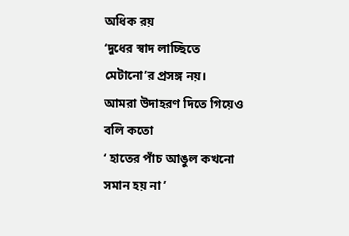অধিক রয়
‘দুধের স্বাদ লাচ্ছিতে মেটানো’র প্রসঙ্গ নয়।
আমরা উদাহরণ দিতে গিয়েও বলি কতো
‘ হাতের পাঁচ আঙুল কখনো সমান হয় না ’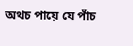অথচ পায়ে যে পাঁচ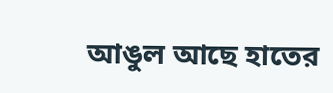আঙুল আছে হাতের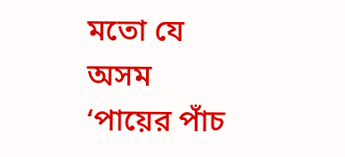মতো যে অসম ‘পায়ের পাঁচ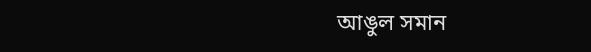আঙুল সমান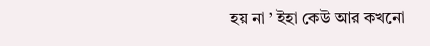হয় না ’ ইহা কেউ আর কখনো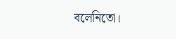বলেনিতো।